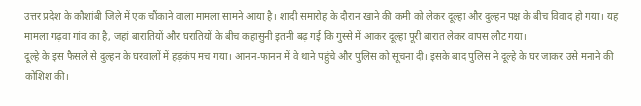उत्तर प्रदेश के कौशांबी जिले में एक चौंकाने वाला मामला सामने आया है। शादी समारोह के दौरान खाने की कमी को लेकर दूल्हा और दुल्हन पक्ष के बीच विवाद हो गया। यह मामला गढ़वा गांव का है, जहां बारातियों और घरातियों के बीच कहासुनी इतनी बढ़ गई कि गुस्से में आकर दूल्हा पूरी बारात लेकर वापस लौट गया।
दूल्हे के इस फैसले से दुल्हन के घरवालों में हड़कंप मच गया। आनन-फानन में वे थाने पहुंचे और पुलिस को सूचना दी। इसके बाद पुलिस ने दूल्हे के घर जाकर उसे मनाने की कोशिश की।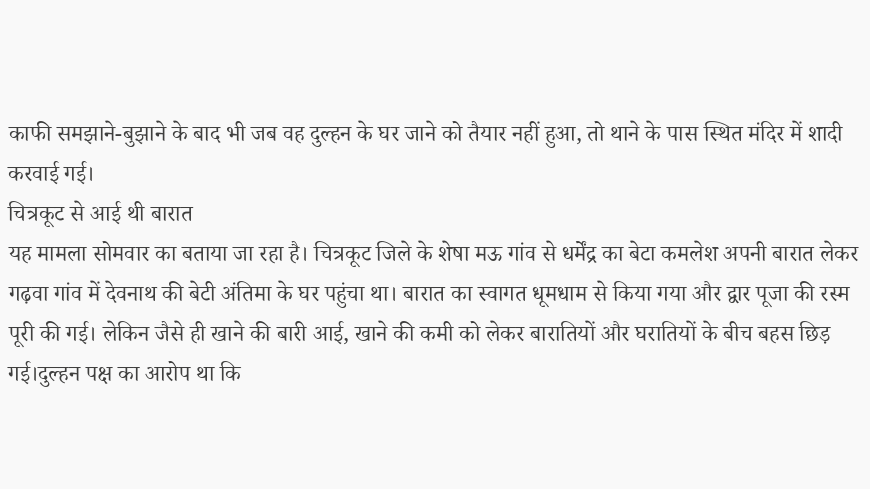काफी समझाने-बुझाने के बाद भी जब वह दुल्हन के घर जाने को तैयार नहीं हुआ, तो थाने के पास स्थित मंदिर में शादी करवाई गई।
चित्रकूट से आई थी बारात
यह मामला सोमवार का बताया जा रहा है। चित्रकूट जिले के शेषा मऊ गांव से धर्मेंद्र का बेटा कमलेश अपनी बारात लेकर गढ़वा गांव में देवनाथ की बेटी अंतिमा के घर पहुंचा था। बारात का स्वागत धूमधाम से किया गया और द्वार पूजा की रस्म पूरी की गई। लेकिन जैसे ही खाने की बारी आई, खाने की कमी को लेकर बारातियों और घरातियों के बीच बहस छिड़ गई।दुल्हन पक्ष का आरोप था कि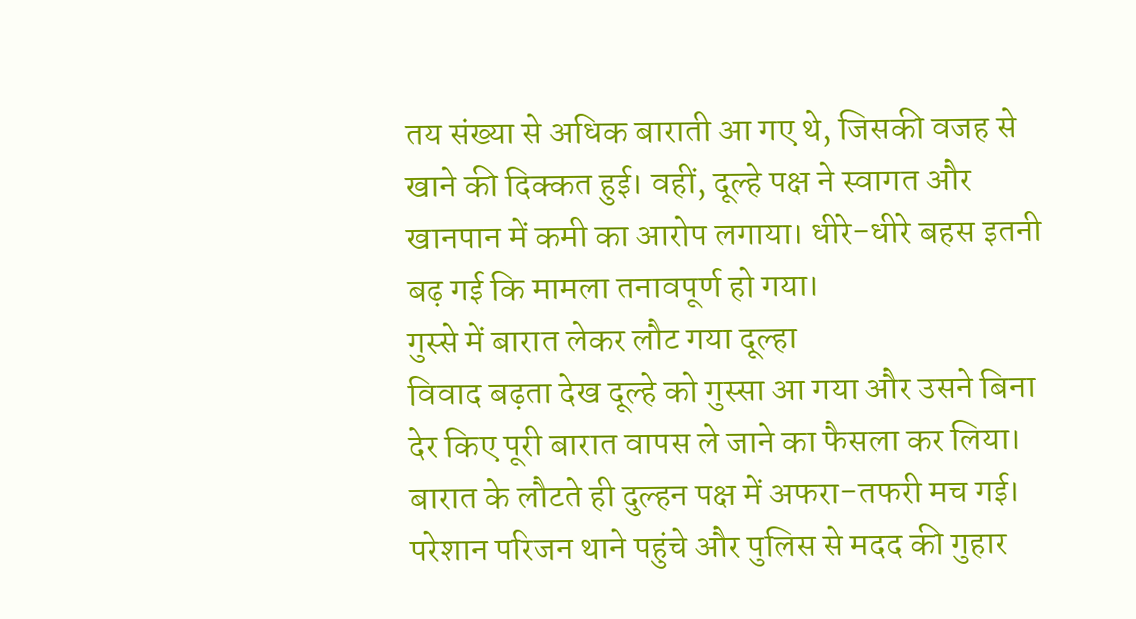तय संख्या से अधिक बाराती आ गए थे, जिसकी वजह से खाने की दिक्कत हुई। वहीं, दूल्हे पक्ष ने स्वागत और खानपान में कमी का आरोप लगाया। धीरे-धीरे बहस इतनी बढ़ गई कि मामला तनावपूर्ण हो गया।
गुस्से में बारात लेकर लौट गया दूल्हा
विवाद बढ़ता देख दूल्हे को गुस्सा आ गया और उसने बिना देर किए पूरी बारात वापस ले जाने का फैसला कर लिया। बारात के लौटते ही दुल्हन पक्ष में अफरा-तफरी मच गई। परेशान परिजन थाने पहुंचे और पुलिस से मदद की गुहार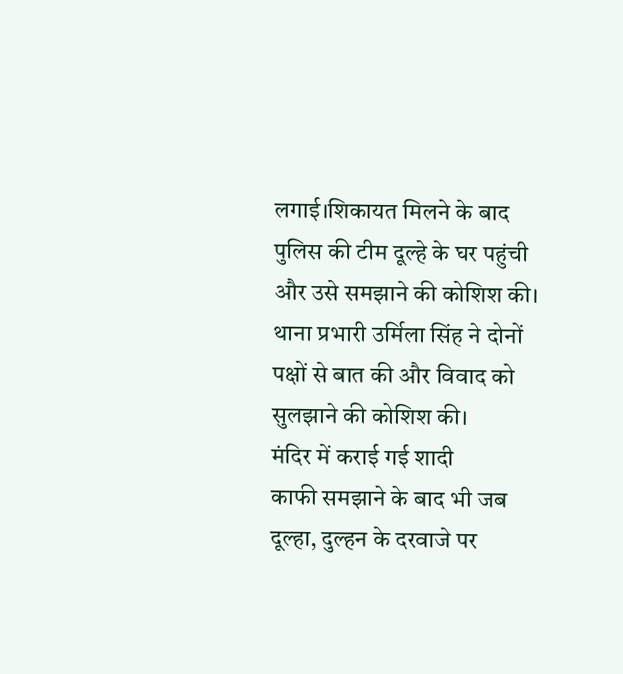लगाई।शिकायत मिलने के बाद पुलिस की टीम दूल्हे के घर पहुंची और उसे समझाने की कोशिश की। थाना प्रभारी उर्मिला सिंह ने दोनों पक्षों से बात की और विवाद को सुलझाने की कोशिश की।
मंदिर में कराई गई शादी
काफी समझाने के बाद भी जब दूल्हा, दुल्हन के दरवाजे पर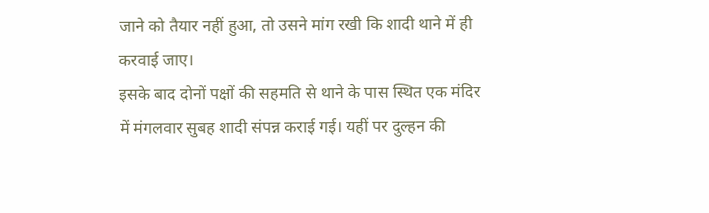जाने को तैयार नहीं हुआ, तो उसने मांग रखी कि शादी थाने में ही करवाई जाए।
इसके बाद दोनों पक्षों की सहमति से थाने के पास स्थित एक मंदिर में मंगलवार सुबह शादी संपन्न कराई गई। यहीं पर दुल्हन की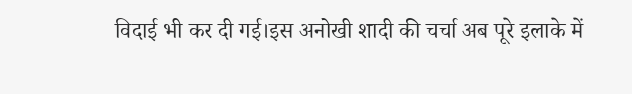विदाई भी कर दी गई।इस अनोखी शादी की चर्चा अब पूरे इलाके में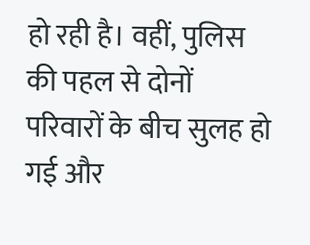हो रही है। वहीं, पुलिस की पहल से दोनों परिवारों के बीच सुलह हो गई और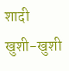शादी खुशी-खुशी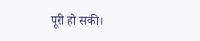पूरी हो सकी।